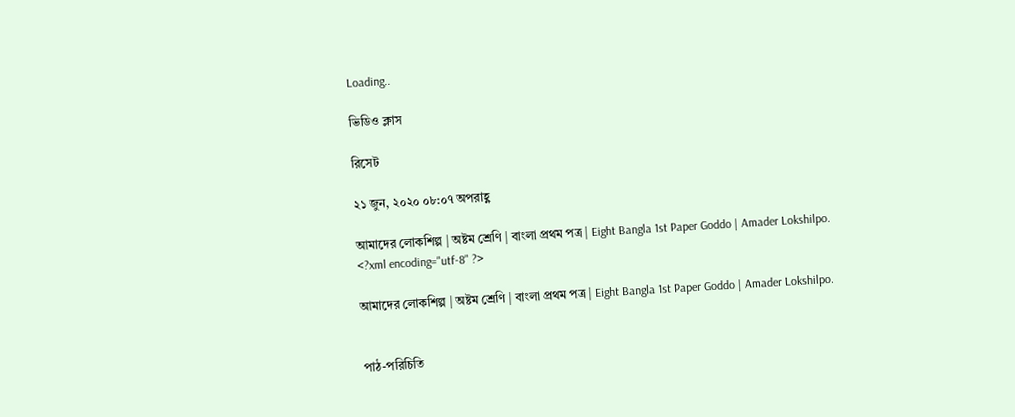Loading..

ভিডিও ক্লাস

রিসেট

২১ জুন, ২০২০ ০৮:০৭ অপরাহ্ণ

আমাদের লোকশিল্প | অষ্টম শ্রেণি | বাংলা প্রথম পত্র | Eight Bangla 1st Paper Goddo | Amader Lokshilpo.
<?xml encoding="utf-8" ?>

আমাদের লোকশিল্প | অষ্টম শ্রেণি | বাংলা প্রথম পত্র | Eight Bangla 1st Paper Goddo | Amader Lokshilpo.


পাঠ-পরিচিতি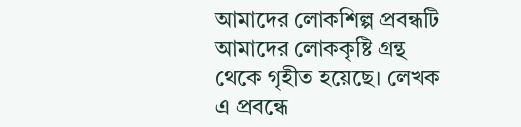আমাদের লোকশিল্প প্রবন্ধটি আমাদের লোককৃষ্টি গ্রন্থ থেকে গৃহীত হয়েছে। লেখক এ প্রবন্ধে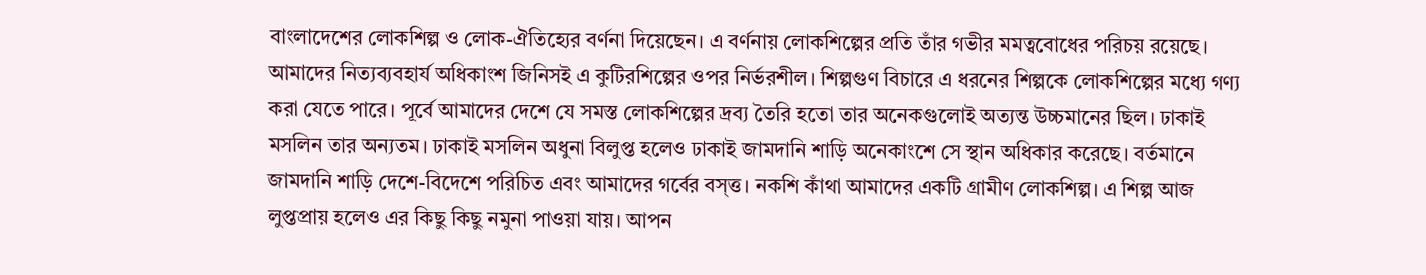বাংলাদেশের লোকশিল্প ও লোক-ঐতিহ্যের বর্ণনা দিয়েছেন। এ বর্ণনায় লোকশিল্পের প্রতি তাঁর গভীর মমত্ববোধের পরিচয় রয়েছে। আমাদের নিত্যব্যবহার্য অধিকাংশ জিনিসই এ কুটিরশিল্পের ওপর নির্ভরশীল। শিল্পগুণ বিচারে এ ধরনের শিল্পকে লোকশিল্পের মধ্যে গণ্য করা যেতে পারে। পূর্বে আমাদের দেশে যে সমস্ত লোকশিল্পের দ্রব্য তৈরি হতো তার অনেকগুলোই অত্যন্ত উচ্চমানের ছিল। ঢাকাই মসলিন তার অন্যতম। ঢাকাই মসলিন অধুনা বিলুপ্ত হলেও ঢাকাই জামদানি শাড়ি অনেকাংশে সে স্থান অধিকার করেছে। বর্তমানে জামদানি শাড়ি দেশে-বিদেশে পরিচিত এবং আমাদের গর্বের বস্ত্ত। নকশি কাঁথা আমাদের একটি গ্রামীণ লোকশিল্প। এ শিল্প আজ লুপ্তপ্রায় হলেও এর কিছু কিছু নমুনা পাওয়া যায়। আপন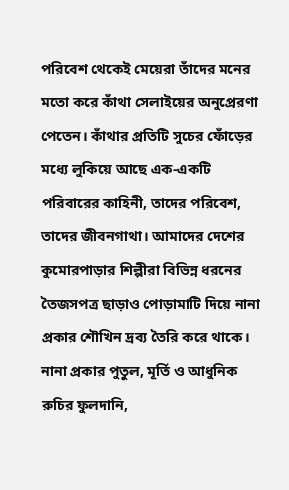পরিবেশ থেকেই মেয়েরা তাঁদের মনের মতো করে কাঁথা সেলাইয়ের অনুপ্রেরণা পেতেন। কাঁথার প্রতিটি সুচের ফোঁড়ের মধ্যে লুকিয়ে আছে এক-একটি পরিবারের কাহিনী, তাদের পরিবেশ, তাদের জীবনগাথা। আমাদের দেশের কুমোরপাড়ার শিল্পীরা বিভিন্ন ধরনের তৈজসপত্র ছাড়াও পোড়ামাটি দিয়ে নানা প্রকার শৌখিন দ্রব্য তৈরি করে থাকে। নানা প্রকার পুতুল, মূর্তি ও আধুনিক রুচির ফুলদানি,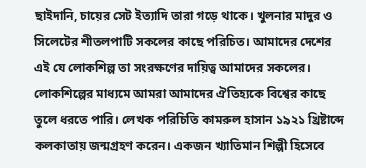ছাইদানি, চায়ের সেট ইত্যাদি তারা গড়ে থাকে। খুলনার মাদুর ও সিলেটের শীতলপাটি সকলের কাছে পরিচিত। আমাদের দেশের এই যে লোকশিল্প তা সংরক্ষণের দায়িত্ব আমাদের সকলের। লোকশিল্পের মাধ্যমে আমরা আমাদের ঐতিহ্যকে বিশ্বের কাছে তুলে ধরতে পারি। লেখক পরিচিতি কামরুল হাসান ১৯২১ খ্রিষ্টাব্দে কলকাতায় জন্মগ্রহণ করেন। একজন খ্যাতিমান শিল্পী হিসেবে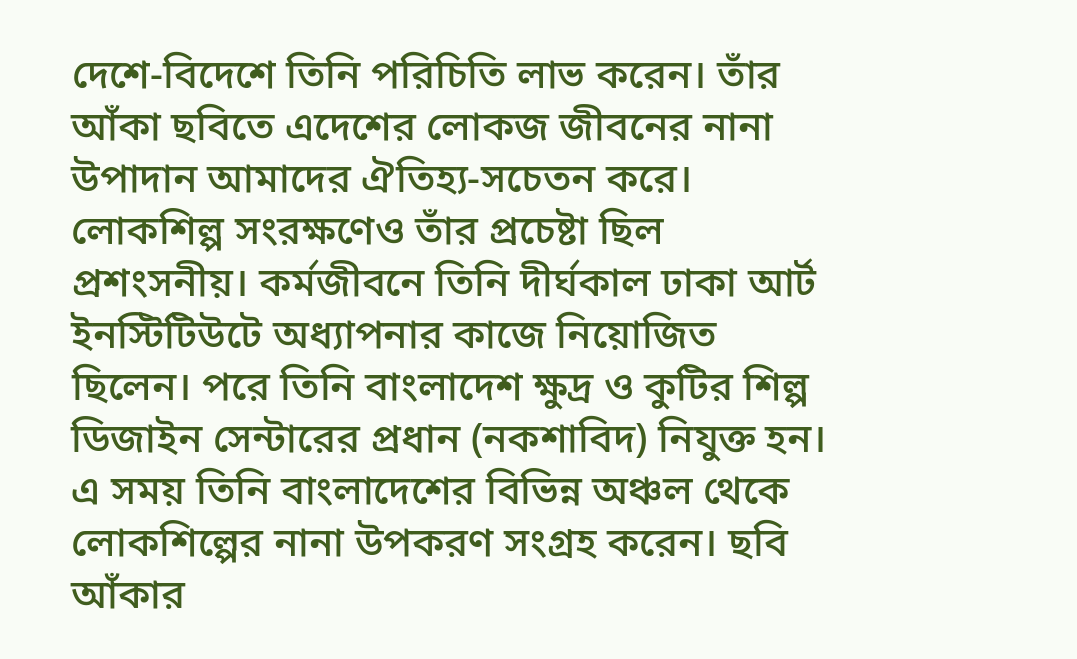দেশে-বিদেশে তিনি পরিচিতি লাভ করেন। তাঁর আঁকা ছবিতে এদেশের লোকজ জীবনের নানা উপাদান আমাদের ঐতিহ্য-সচেতন করে। লোকশিল্প সংরক্ষণেও তাঁর প্রচেষ্টা ছিল প্রশংসনীয়। কর্মজীবনে তিনি দীর্ঘকাল ঢাকা আর্ট ইনস্টিটিউটে অধ্যাপনার কাজে নিয়োজিত ছিলেন। পরে তিনি বাংলাদেশ ক্ষুদ্র ও কুটির শিল্প ডিজাইন সেন্টারের প্রধান (নকশাবিদ) নিযুক্ত হন। এ সময় তিনি বাংলাদেশের বিভিন্ন অঞ্চল থেকে লোকশিল্পের নানা উপকরণ সংগ্রহ করেন। ছবি আঁকার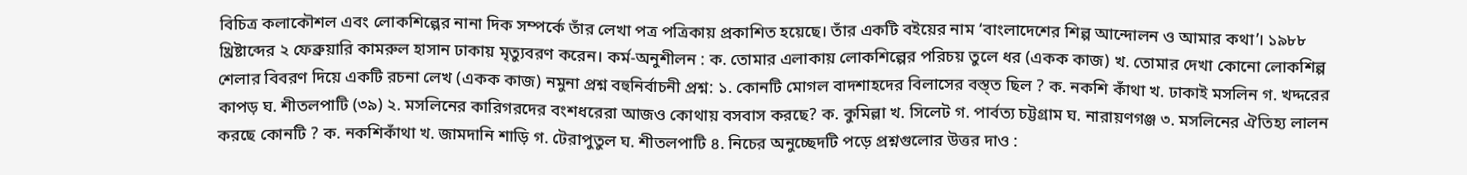বিচিত্র কলাকৌশল এবং লোকশিল্পের নানা দিক সম্পর্কে তাঁর লেখা পত্র পত্রিকায় প্রকাশিত হয়েছে। তাঁর একটি বইয়ের নাম ‘বাংলাদেশের শিল্প আন্দোলন ও আমার কথা’। ১৯৮৮ খ্রিষ্টাব্দের ২ ফেব্রুয়ারি কামরুল হাসান ঢাকায় মৃত্যুবরণ করেন। কর্ম-অনুশীলন : ক. তোমার এলাকায় লোকশিল্পের পরিচয় তুলে ধর (একক কাজ) খ. তোমার দেখা কোনো লোকশিল্প শেলার বিবরণ দিয়ে একটি রচনা লেখ (একক কাজ) নমুনা প্রশ্ন বহুনির্বাচনী প্রশ্ন: ১. কোনটি মোগল বাদশাহদের বিলাসের বস্ত্ত ছিল ? ক. নকশি কাঁথা খ. ঢাকাই মসলিন গ. খদ্দরের কাপড় ঘ. শীতলপাটি (৩৯) ২. মসলিনের কারিগরদের বংশধরেরা আজও কোথায় বসবাস করছে? ক. কুমিল্লা খ. সিলেট গ. পার্বত্য চট্টগ্রাম ঘ. নারায়ণগঞ্জ ৩. মসলিনের ঐতিহ্য লালন করছে কোনটি ? ক. নকশিকাঁথা খ. জামদানি শাড়ি গ. টেরাপুতুল ঘ. শীতলপাটি ৪. নিচের অনুচ্ছেদটি পড়ে প্রশ্নগুলোর উত্তর দাও :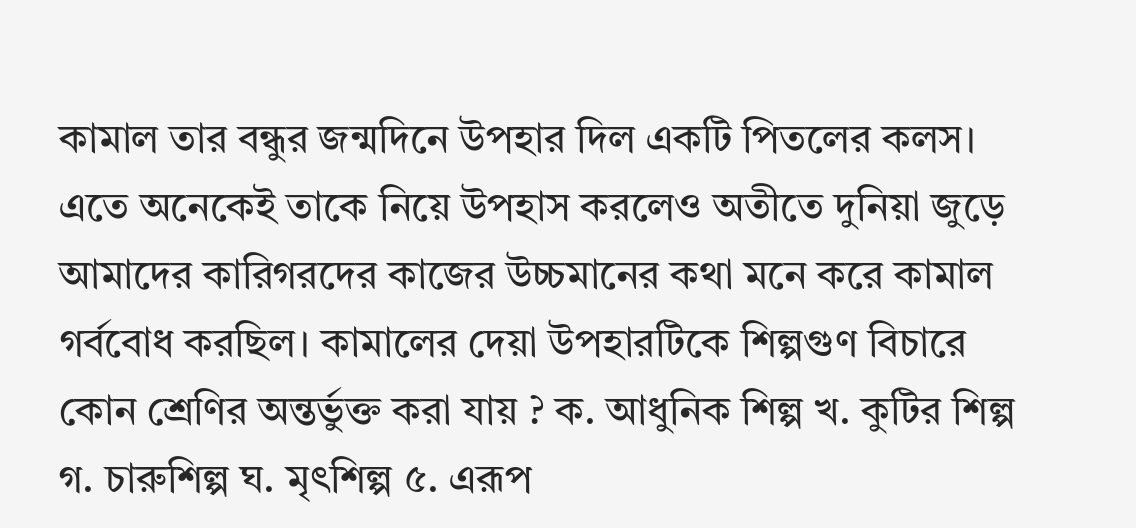কামাল তার বন্ধুর জন্মদিনে উপহার দিল একটি পিতলের কলস। এতে অনেকেই তাকে নিয়ে উপহাস করলেও অতীতে দুনিয়া জুড়ে আমাদের কারিগরদের কাজের উচ্চমানের কথা মনে করে কামাল গর্ববোধ করছিল। কামালের দেয়া উপহারটিকে শিল্পগুণ বিচারে কোন শ্রেণির অন্তর্ভুক্ত করা যায় ? ক. আধুনিক শিল্প খ. কুটির শিল্প গ. চারুশিল্প ঘ. মৃৎশিল্প ৫. এরূপ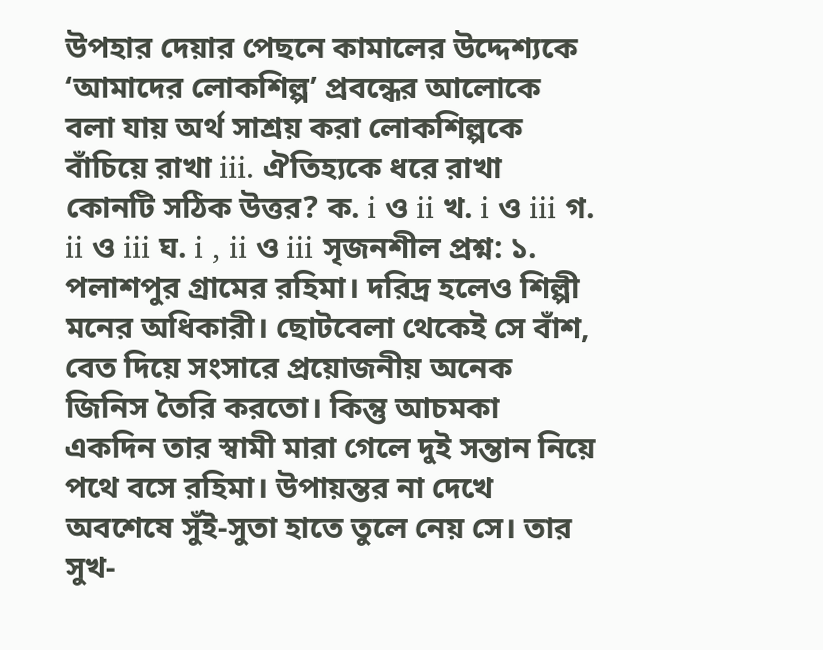উপহার দেয়ার পেছনে কামালের উদ্দেশ্যকে ‘আমাদের লোকশিল্প’ প্রবন্ধের আলোকে বলা যায় অর্থ সাশ্রয় করা লোকশিল্পকে বাঁচিয়ে রাখা iii. ঐতিহ্যকে ধরে রাখা কোনটি সঠিক উত্তর? ক. i ও ii খ. i ও iii গ. ii ও iii ঘ. i , ii ও iii সৃজনশীল প্রশ্ন: ১. পলাশপুর গ্রামের রহিমা। দরিদ্র হলেও শিল্পী মনের অধিকারী। ছোটবেলা থেকেই সে বাঁশ, বেত দিয়ে সংসারে প্রয়োজনীয় অনেক জিনিস তৈরি করতো। কিন্তু আচমকা একদিন তার স্বামী মারা গেলে দুই সন্তান নিয়ে পথে বসে রহিমা। উপায়ন্তর না দেখে অবশেষে সুঁই-সুতা হাতে তুলে নেয় সে। তার সুখ-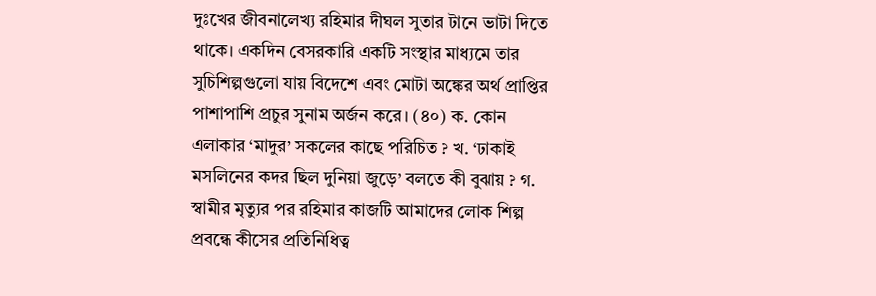দুঃখের জীবনালেখ্য রহিমার দীঘল সুতার টানে ভাটা দিতে থাকে। একদিন বেসরকারি একটি সংস্থার মাধ্যমে তার সুচিশিল্পগুলো যায় বিদেশে এবং মোটা অঙ্কের অর্থ প্রাপ্তির পাশাপাশি প্রচুর সুনাম অর্জন করে। (৪০) ক. কোন এলাকার ‘মাদুর’ সকলের কাছে পরিচিত ? খ. ‘ঢাকাই মসলিনের কদর ছিল দুনিয়া জুড়ে’ বলতে কী বুঝায় ? গ. স্বামীর মৃত্যুর পর রহিমার কাজটি আমাদের লোক শিল্প প্রবন্ধে কীসের প্রতিনিধিত্ব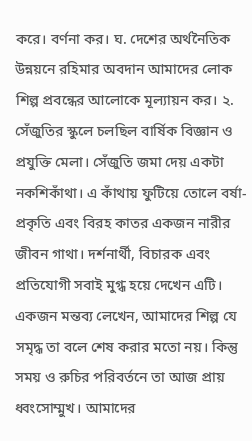করে। বর্ণনা কর। ঘ. দেশের অর্থনৈতিক উন্নয়নে রহিমার অবদান আমাদের লোক শিল্প প্রবন্ধের আলোকে মূল্যায়ন কর। ২. সেঁজুতির স্কুলে চলছিল বার্ষিক বিজ্ঞান ও প্রযুক্তি মেলা। সেঁজুতি জমা দেয় একটা নকশিকাঁথা। এ কাঁথায় ফুটিয়ে তোলে বর্ষা-প্রকৃতি এবং বিরহ কাতর একজন নারীর জীবন গাথা। দর্শনার্থী, বিচারক এবং প্রতিযোগী সবাই মুগ্ধ হয়ে দেখেন এটি। একজন মন্তব্য লেখেন, আমাদের শিল্প যে সমৃদ্ধ তা বলে শেষ করার মতো নয়। কিন্তু সময় ও রুচির পরিবর্তনে তা আজ প্রায় ধ্বংসোম্মুখ। আমাদের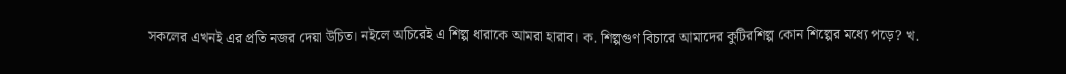সকলের এখনই এর প্রতি নজর দেয়া উচিত। নইলে অচিরেই এ শিল্প ধারাকে আমরা হারাব। ক. শিল্পগুণ বিচারে আমাদের কুটিরশিল্প কোন শিল্পের মধ্যে পড়ে? খ.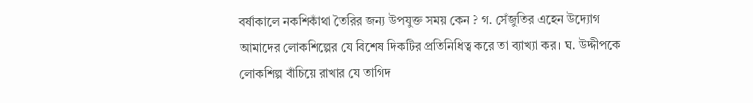বর্ষাকালে নকশিকাঁথা তৈরির জন্য উপযুক্ত সময় কেন ? গ. সেঁজুতির এহেন উদ্যোগ আমাদের লোকশিল্পের যে বিশেষ দিকটির প্রতিনিধিত্ব করে তা ব্যাখ্যা কর। ঘ. উদ্দীপকে লোকশিল্প বাঁচিয়ে রাখার যে তাগিদ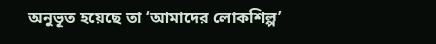অনুভূত হয়েছে তা ‘আমাদের লোকশিল্প’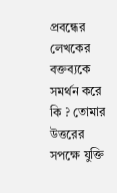প্রবন্ধের লেখকের বক্তব্যকে সমর্থন করে কি ? তোমার উত্তরের সপক্ষে যুক্তি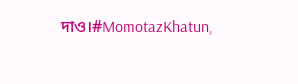দাও।#MomotazKhatun,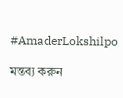#AmaderLokshilpo

মন্তব্য করুন